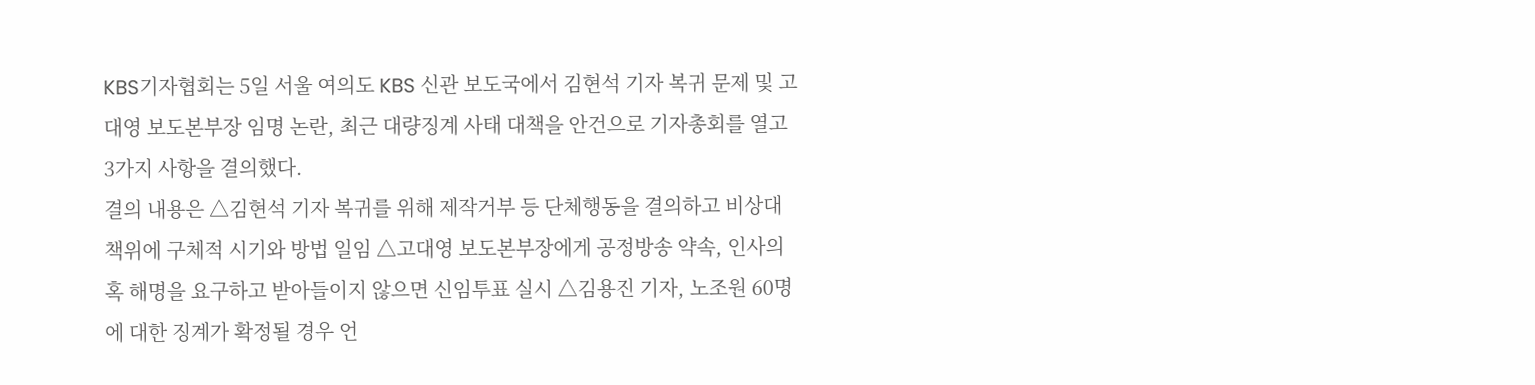KBS기자협회는 5일 서울 여의도 KBS 신관 보도국에서 김현석 기자 복귀 문제 및 고대영 보도본부장 임명 논란, 최근 대량징계 사태 대책을 안건으로 기자총회를 열고 3가지 사항을 결의했다.
결의 내용은 △김현석 기자 복귀를 위해 제작거부 등 단체행동을 결의하고 비상대책위에 구체적 시기와 방법 일임 △고대영 보도본부장에게 공정방송 약속, 인사의혹 해명을 요구하고 받아들이지 않으면 신임투표 실시 △김용진 기자, 노조원 60명에 대한 징계가 확정될 경우 언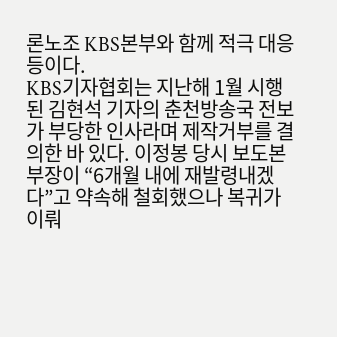론노조 KBS본부와 함께 적극 대응 등이다.
KBS기자협회는 지난해 1월 시행된 김현석 기자의 춘천방송국 전보가 부당한 인사라며 제작거부를 결의한 바 있다. 이정봉 당시 보도본부장이 “6개월 내에 재발령내겠다”고 약속해 철회했으나 복귀가 이뤄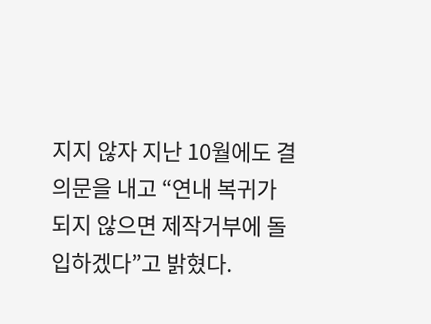지지 않자 지난 10월에도 결의문을 내고 “연내 복귀가 되지 않으면 제작거부에 돌입하겠다”고 밝혔다.